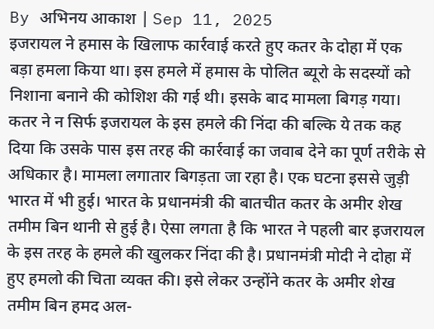By अभिनय आकाश | Sep 11, 2025
इजरायल ने हमास के खिलाफ कार्रवाई करते हुए कतर के दोहा में एक बड़ा हमला किया था। इस हमले में हमास के पोलित ब्यूरो के सदस्यों को निशाना बनाने की कोशिश की गई थी। इसके बाद मामला बिगड़ गया। कतर ने न सिर्फ इजरायल के इस हमले की निंदा की बल्कि ये तक कह दिया कि उसके पास इस तरह की कार्रवाई का जवाब देने का पूर्ण तरीके से अधिकार है। मामला लगातार बिगड़ता जा रहा है। एक घटना इससे जुड़ी भारत में भी हुई। भारत के प्रधानमंत्री की बातचीत कतर के अमीर शेख तमीम बिन थानी से हुई है। ऐसा लगता है कि भारत ने पहली बार इजरायल के इस तरह के हमले की खुलकर निंदा की है। प्रधानमंत्री मोदी ने दोहा में हुए हमलो की चिता व्यक्त की। इसे लेकर उन्होंने कतर के अमीर शेख तमीम बिन हमद अल-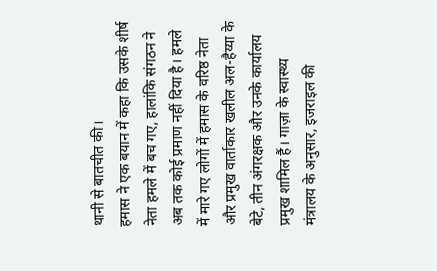थानी से बातचीत की।
हमास ने एक बयान में कहा कि उसके शीर्ष नेता हमले में बच गए, हालांकि संगठन ने अब तक कोई प्रमाण नहीं दिया है। हमले में मारे गए लोगों में हमास के वरिष्ठ नेता और प्रमुख वार्ताकार खलील अल-हैय्या के बेटे, तीन अंगरक्षक और उनके कार्यालय प्रमुख शामिल हैं। गाज़ा के स्वास्थ्य मंत्रालय के अनुसार, इजराइल की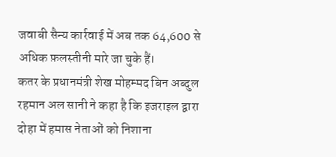जवाबी सैन्य कार्रवाई में अब तक 64,600 से अधिक फ़लस्तीनी मारे जा चुके हैं।
कतर के प्रधानमंत्री शेख मोहम्मद बिन अब्दुल रहमान अल सानी ने कहा है कि इजराइल द्वारा दोहा में हमास नेताओं को निशाना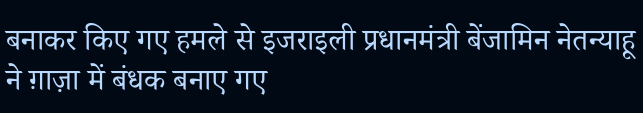बनाकर किए गए हमले से इजराइली प्रधानमंत्री बेंजामिन नेतन्याहू ने ग़ाज़ा में बंधक बनाए गए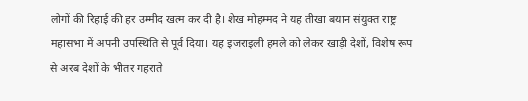लोगों की रिहाई की हर उम्मीद खत्म कर दी है। शेख मोहम्मद ने यह तीखा बयान संयुक्त राष्ट्र महासभा में अपनी उपस्थिति से पूर्व दिया। यह इजराइली हमले को लेकर खाड़ी देशों, विशेष रूप से अरब देशों के भीतर गहराते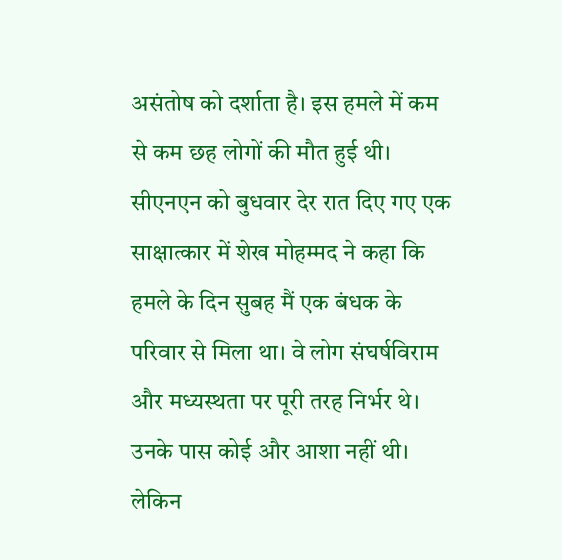असंतोष को दर्शाता है। इस हमले में कम से कम छह लोगों की मौत हुई थी। सीएनएन को बुधवार देर रात दिए गए एक साक्षात्कार में शेख मोहम्मद ने कहा कि हमले के दिन सुबह मैं एक बंधक के परिवार से मिला था। वे लोग संघर्षविराम और मध्यस्थता पर पूरी तरह निर्भर थे। उनके पास कोई और आशा नहीं थी। लेकिन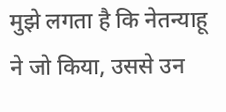मुझे लगता है कि नेतन्याहू ने जो किया, उससे उन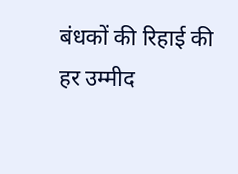बंधकों की रिहाई की हर उम्मीद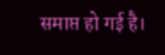समाप्त हो गई है।